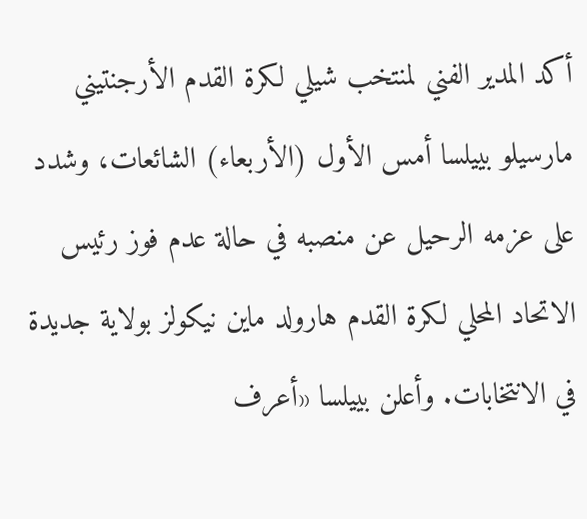أكد المدير الفني لمنتخب شيلي لكرة القدم الأرجنتيني مارسيلو بييلسا أمس الأول (الأربعاء) الشائعات، وشدد على عزمه الرحيل عن منصبه في حالة عدم فوز رئيس الاتحاد المحلي لكرة القدم هارولد ماين نيكولز بولاية جديدة في الانتخابات. وأعلن بييلسا «أعرف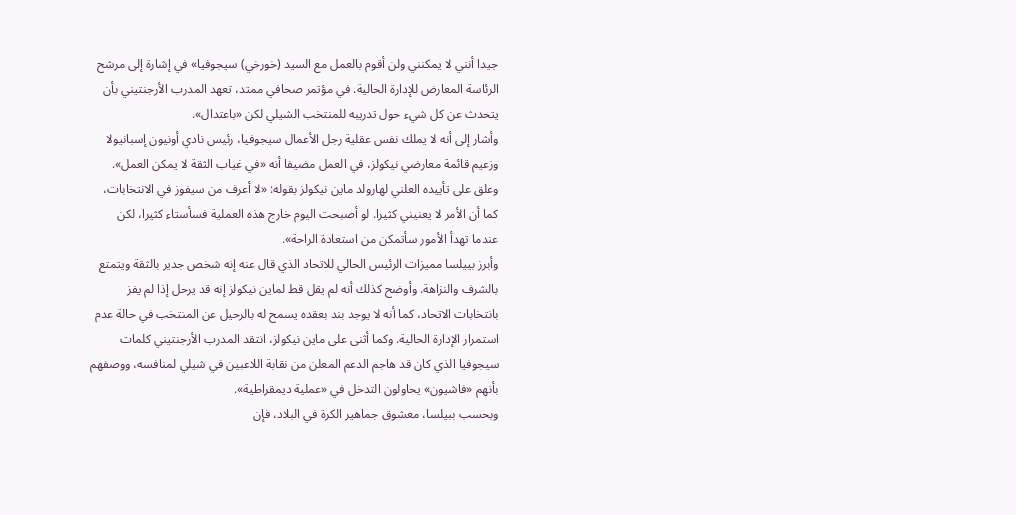جيدا أنني لا يمكنني ولن أقوم بالعمل مع السيد (خورخي) سيجوفيا» في إشارة إلى مرشح الرئاسة المعارض للإدارة الحالية. في مؤتمر صحافي ممتد، تعهد المدرب الأرجنتيني بأن يتحدث عن كل شيء حول تدريبه للمنتخب الشيلي لكن «باعتدال».
وأشار إلى أنه لا يملك نفس عقلية رجل الأعمال سيجوفيا، رئيس نادي أونيون إسبانيولا وزعيم قائمة معارضي نيكولز، في العمل مضيفا أنه «في غياب الثقة لا يمكن العمل».
وعلق على تأييده العلني لهارولد ماين نيكولز بقوله: «لا أعرف من سيفوز في الانتخابات، كما أن الأمر لا يعنيني كثيرا. لو أصبحت اليوم خارج هذه العملية فسأستاء كثيرا، لكن عندما تهدأ الأمور سأتمكن من استعادة الراحة».
وأبرز بييلسا مميزات الرئيس الحالي للاتحاد الذي قال عنه إنه شخص جدير بالثقة ويتمتع بالشرف والنزاهة. وأوضح كذلك أنه لم يقل قط لماين نيكولز إنه قد يرحل إذا لم يفز بانتخابات الاتحاد، كما أنه لا يوجد بند بعقده يسمح له بالرحيل عن المنتخب في حالة عدم استمرار الإدارة الحالية. وكما أثنى على ماين نيكولز، انتقد المدرب الأرجنتيني كلمات سيجوفيا الذي كان قد هاجم الدعم المعلن من نقابة اللاعبين في شيلي لمنافسه، ووصفهم بأنهم «فاشيون» يحاولون التدخل في «عملية ديمقراطية».
وبحسب ببيلسا، معشوق جماهير الكرة في البلاد، فإن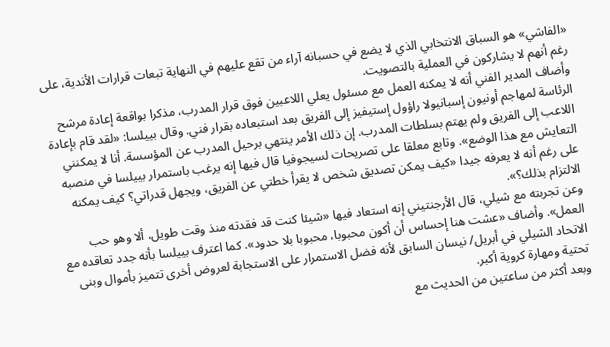«الفاشي» هو السباق الانتخابي الذي لا يضع في حسبانه آراء من تقع عليهم في النهاية تبعات قرارات الأندية، على رغم أنهم لا يشاركون في العملية بالتصويت.
وأضاف المدير الفني أنه لا يمكنه العمل مع مسئول يعلي اللاعبين فوق قرار المدرب، مذكرا بواقعة إعادة مرشح الرئاسة لمهاجم أونيون إسبانيولا راؤول إستيفيز إلى الفريق بعد استبعاده بقرار فني. وقال بييلسا: «لقد قام بإعادة اللاعب إلى الفريق ولم يهتم بسلطات المدرب. إن ذلك الأمر ينتهي برحيل المدرب عن المؤسسة. أنا لا يمكنني التعايش مع هذا الوضع». وتابع معلقا على تصريحات لسيجوفيا قال فيها إنه يرغب باستمرار بييلسا في منصبه على رغم أنه لا يعرفه جيدا «كيف يمكن تصديق شخص لا يقرأ خطتي عن الفريق، ويجهل قدراتي؟ كيف يمكنه الالتزام بذلك؟».
وعن تجربته مع شيلي، قال الأرجنتيني إنه استعاد فيها «شيئا كنت قد فقدته منذ وقت طويل، ألا وهو حب العمل». وأضاف «عشت هنا إحساس أن أكون محبوبا، محبوبا بلا حدود». كما اعترف بييلسا بأنه جدد تعاقده مع الاتحاد الشيلي في أبريل/ نيسان السابق لأنه فضل الاستمرار على الاستجابة لعروض أخرى تتميز بأموال وبنى تحتية ومهارة كروية أكبر.
وبعد أكثر من ساعتين من الحديث مع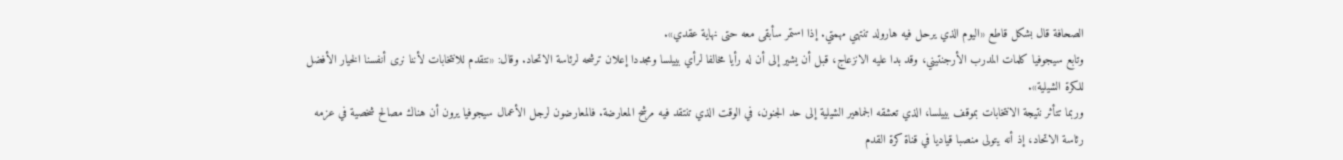الصحافة قال بشكل قاطع «اليوم الذي يرحل فيه هارولد تنتهي مهمتي. إذا استمر سأبقى معه حتى نهاية عقدي».
وتابع سيجوفيا كلمات المدرب الأرجنتيني، وقد بدا عليه الانزعاج، قبل أن يشير إلى أن له رأيا مخالفا لرأي بييلسا ومجددا إعلان ترشحه لرئاسة الاتحاد. وقال: «نتقدم للانتخابات لأننا نرى أنفسنا الخيار الأفضل للكرة الشيلية».
وربما تتأثر نتيجة الانتخابات بموقف بييلسا، الذي تعشقه الجماهير الشيلية إلى حد الجنون، في الوقت الذي تنتقد فيه مرشح المعارضة. فالمعارضون لرجل الأعمال سيجوفيا يرون أن هناك مصالح شخصية في عزمه رئاسة الاتحاد، إذ أنه يتولى منصبا قياديا في قناة كرة القدم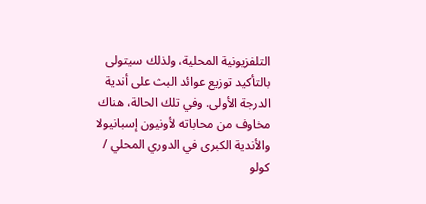التلفزيونية المحلية، ولذلك سيتولى بالتأكيد توزيع عوائد البث على أندية الدرجة الأولى. وفي تلك الحالة، هناك مخاوف من محاباته لأونيون إسبانيولا والأندية الكبرى في الدوري المحلي / كولو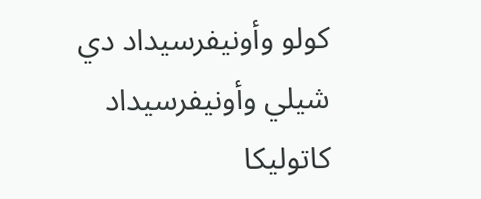كولو وأونيفرسيداد دي شيلي وأونيفرسيداد كاتوليكا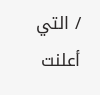/ التي أعلنت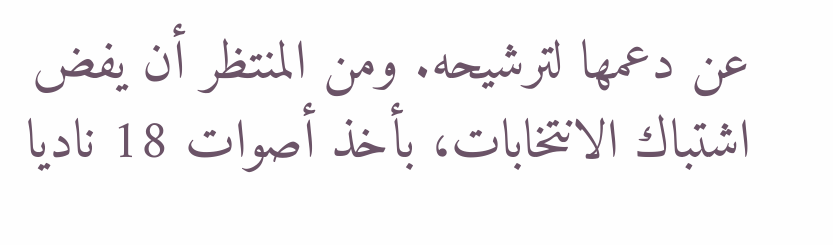عن دعمها لترشيحه. ومن المنتظر أن يفض اشتباك الانتخابات، بأخذ أصوات 18 ناديا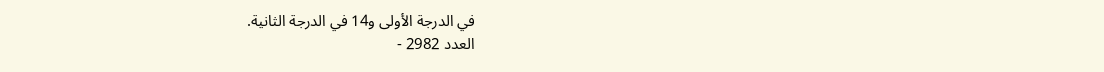في الدرجة الأولى و14 في الدرجة الثانية.
العدد 2982 -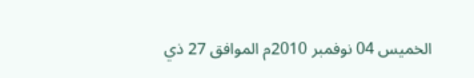الخميس 04 نوفمبر 2010م الموافق 27 ذي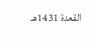القعدة 1431هـ